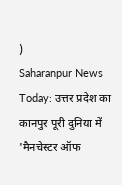)
Saharanpur News Today: उत्तर प्रदेश का कानपुर पूरी दुनिया में 'मैनचेस्टर ऑफ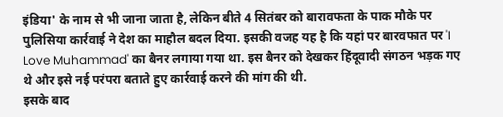इंडिया' के नाम से भी जाना जाता है, लेकिन बीते 4 सितंबर को बारावफता के पाक मौके पर पुलिसिया कार्रवाई ने देश का माहौल बदल दिया. इसकी वजह यह है कि यहां पर बारवफात पर 'I Love Muhammad' का बैनर लगाया गया था. इस बैनर को देखकर हिंदूवादी संगठन भड़क गए थे और इसे नई परंपरा बताते हुए कार्रवाई करने की मांग की थी.
इसके बाद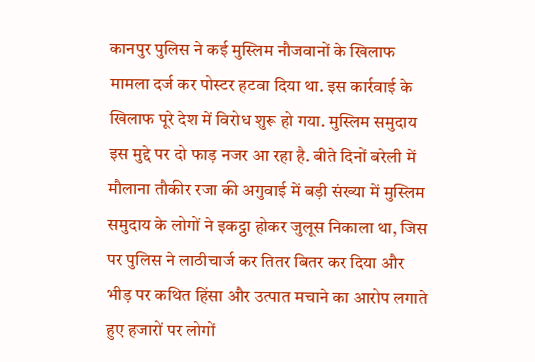कानपुर पुलिस ने कई मुस्लिम नौजवानों के खिलाफ मामला दर्ज कर पोस्टर हटवा दिया था. इस कार्रवाई के खिलाफ पूरे देश में विरोध शुरू हो गया. मुस्लिम समुदाय इस मुद्दे पर दो फाड़ नजर आ रहा है. बीते दिनों बरेली में मौलाना तौकीर रजा की अगुवाई में बड़ी संख्या में मुस्लिम समुदाय के लोगों ने इकट्ठा होकर जुलूस निकाला था, जिस पर पुलिस ने लाठीचार्ज कर तितर बितर कर दिया और भीड़ पर कथित हिंसा और उत्पात मचाने का आरोप लगाते हुए हजारों पर लोगों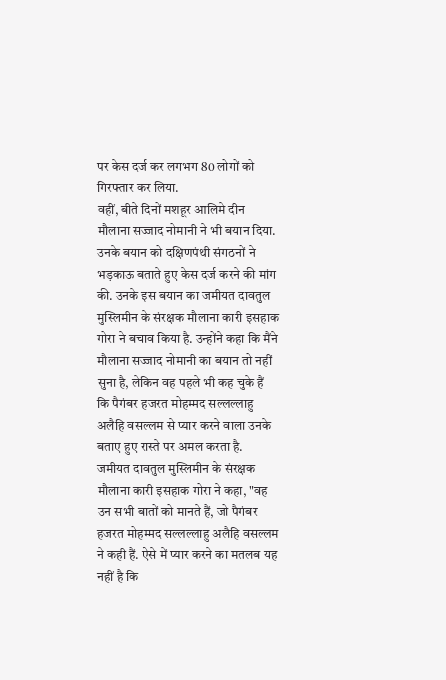पर केस दर्ज कर लगभग 80 लोगों को गिरफ्तार कर लिया.
वहीं, बीते दिनों मशहूर आलिमे दीन मौलाना सज्जाद नोमानी ने भी बयान दिया. उनके बयान को दक्षिणपंथी संगठनों ने भड़काऊ बताते हुए केस दर्ज करने की मांग की. उनके इस बयान का जमीयत दावतुल मुस्लिमीन के संरक्षक मौलाना कारी इसहाक गोरा ने बचाव किया है. उन्होंने कहा कि मैंने मौलाना सज्जाद नोमानी का बयान तो नहीं सुना है, लेकिन वह पहले भी कह चुके हैं कि पैगंबर हजरत मोहम्मद सल्लल्लाहु अलैहि वसल्लम से प्यार करने वाला उनके बताए हुए रास्ते पर अमल करता है.
जमीयत दावतुल मुस्लिमीन के संरक्षक मौलाना कारी इसहाक गोरा ने कहा, "वह उन सभी बातों को मानते हैं, जो पैगंबर हजरत मोहम्मद सल्लल्लाहु अलैहि वसल्लम ने कही हैं. ऐसे में प्यार करने का मतलब यह नहीं है कि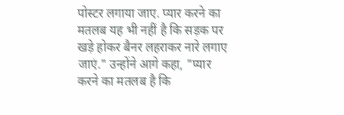पोस्टर लगाया जाए. प्यार करने का मतलब यह भी नहीं है कि सड़क पर खड़े होकर बैनर लहराकर नारे लगाए जाएं." उन्होंने आगे कहा, "प्यार करने का मतलब है कि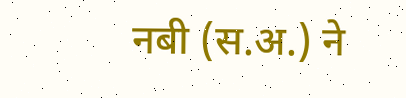नबी (स.अ.) ने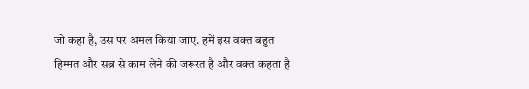जो कहा है, उस पर अमल किया जाए. हमें इस वक्त बहुत हिम्मत और सब्र से काम लेने की जरूरत है और वक्त कहता है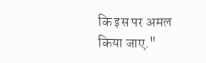कि इस पर अमल किया जाए."